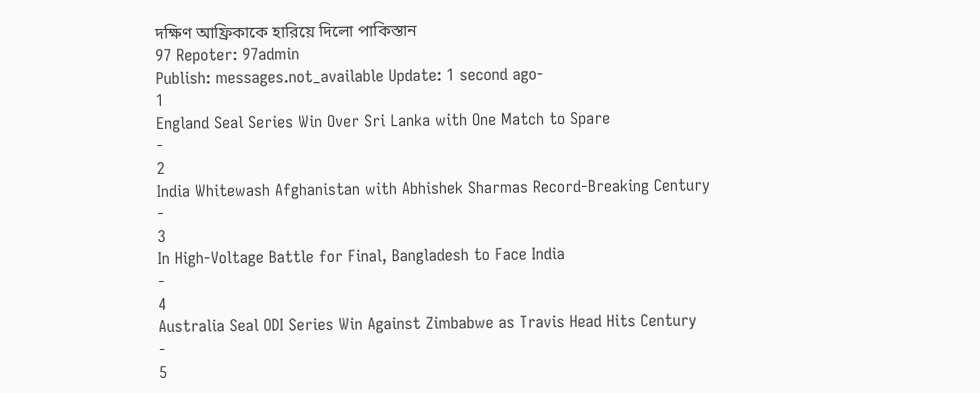দক্ষিণ আফ্রিকাকে হারিয়ে দিলো পাকিস্তান
97 Repoter: 97admin
Publish: messages.not_available Update: 1 second ago-
1
England Seal Series Win Over Sri Lanka with One Match to Spare
-
2
India Whitewash Afghanistan with Abhishek Sharmas Record-Breaking Century
-
3
In High-Voltage Battle for Final, Bangladesh to Face India
-
4
Australia Seal ODI Series Win Against Zimbabwe as Travis Head Hits Century
-
5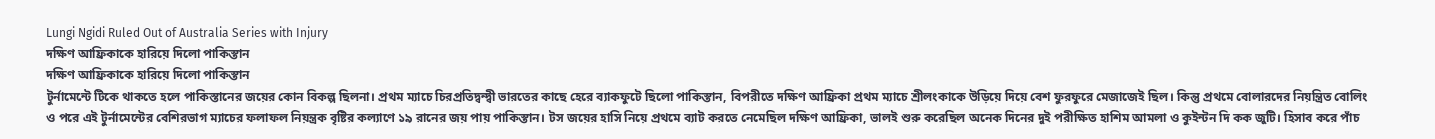Lungi Ngidi Ruled Out of Australia Series with Injury
দক্ষিণ আফ্রিকাকে হারিয়ে দিলো পাকিস্তান
দক্ষিণ আফ্রিকাকে হারিয়ে দিলো পাকিস্তান
টুর্নামেন্টে টিকে থাকতে হলে পাকিস্তানের জয়ের কোন বিকল্প ছিলনা। প্রথম ম্যাচে চিরপ্রতিদ্বন্দ্বী ভারতের কাছে হেরে ব্যাকফুটে ছিলো পাকিস্তান, বিপরীতে দক্ষিণ আফ্রিকা প্রথম ম্যাচে শ্রীলংকাকে উড়িয়ে দিয়ে বেশ ফুরফুরে মেজাজেই ছিল। কিন্তু প্রথমে বোলারদের নিয়ন্ত্রিত বোলিং ও পরে এই টুর্নামেন্টের বেশিরভাগ ম্যাচের ফলাফল নিয়ন্ত্রক বৃষ্টির কল্যাণে ১৯ রানের জয় পায় পাকিস্তান। টস জয়ের হাসি নিয়ে প্রথমে ব্যাট করতে নেমেছিল দক্ষিণ আফ্রিকা, ভালই শুরু করেছিল অনেক দিনের দুই পরীক্ষিত হাশিম আমলা ও কুইন্টন দি কক জুটি। হিসাব করে পাঁচ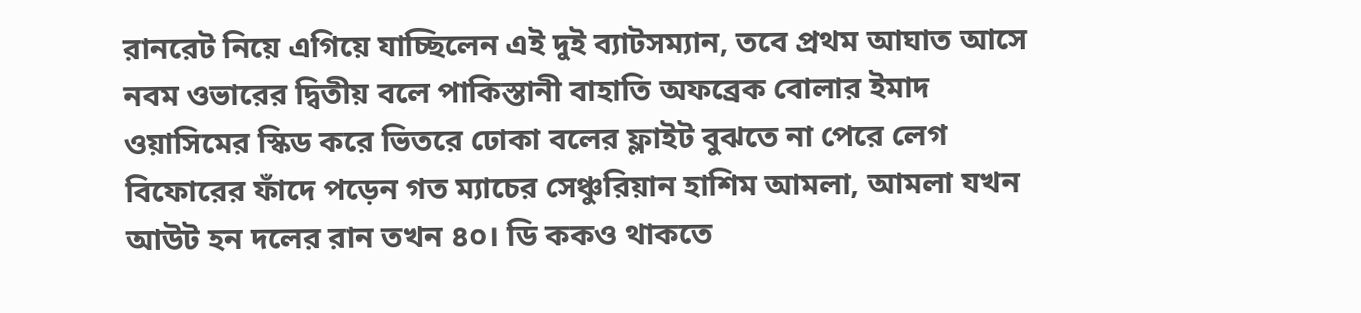রানরেট নিয়ে এগিয়ে যাচ্ছিলেন এই দুই ব্যাটসম্যান, তবে প্রথম আঘাত আসে নবম ওভারের দ্বিতীয় বলে পাকিস্তানী বাহাতি অফব্রেক বোলার ইমাদ ওয়াসিমের স্কিড করে ভিতরে ঢোকা বলের ফ্লাইট বুঝতে না পেরে লেগ বিফোরের ফাঁদে পড়েন গত ম্যাচের সেঞ্চুরিয়ান হাশিম আমলা, আমলা যখন আউট হন দলের রান তখন ৪০। ডি ককও থাকতে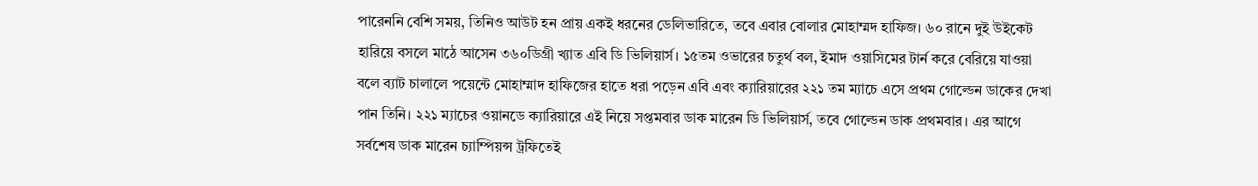পারেননি বেশি সময়, তিনিও আউট হন প্রায় একই ধরনের ডেলিভারিতে, তবে এবার বোলার মোহাম্মদ হাফিজ। ৬০ রানে দুই উইকেট হারিয়ে বসলে মাঠে আসেন ৩৬০ডিগ্রী খ্যাত এবি ডি ভিলিয়ার্স। ১৫তম ওভারের চতুর্থ বল, ইমাদ ওয়াসিমের টার্ন করে বেরিয়ে যাওয়া বলে ব্যাট চালালে পয়েন্টে মোহাম্মাদ হাফিজের হাতে ধরা পড়েন এবি এবং ক্যারিয়ারের ২২১ তম ম্যাচে এসে প্রথম গোল্ডেন ডাকের দেখা পান তিনি। ২২১ ম্যাচের ওয়ানডে ক্যারিয়ারে এই নিয়ে সপ্তমবার ডাক মারেন ডি ভিলিয়ার্স, তবে গোল্ডেন ডাক প্রথমবার। এর আগে সর্বশেষ ডাক মারেন চ্যাম্পিয়ন্স ট্রফিতেই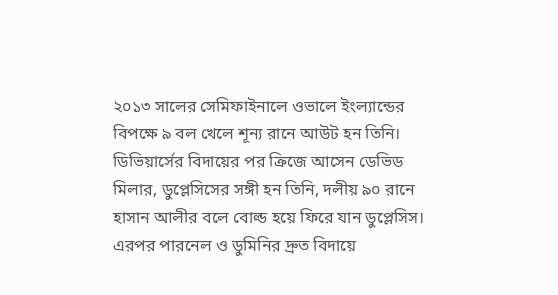২০১৩ সালের সেমিফাইনালে ওভালে ইংল্যান্ডের বিপক্ষে ৯ বল খেলে শূন্য রানে আউট হন তিনি। ডিভিয়ার্সের বিদায়ের পর ক্রিজে আসেন ডেভিড মিলার, ডুপ্লেসিসের সঙ্গী হন তিনি, দলীয় ৯০ রানে হাসান আলীর বলে বোল্ড হয়ে ফিরে যান ডুপ্লেসিস। এরপর পারনেল ও ডুমিনির দ্রুত বিদায়ে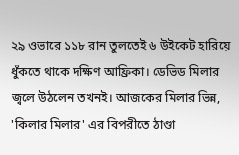২৯ ওভারে ১১৮ রান তুলতেই ৬ উইকেট হারিয়ে ধুঁকতে থাকে দক্ষিণ আফ্রিকা। ডেভিড মিলার জ্বলে উঠলেন তখনই। আজকের মিলার ভিন্ন, 'কিলার মিলার' এর বিপরীতে ঠাণ্ডা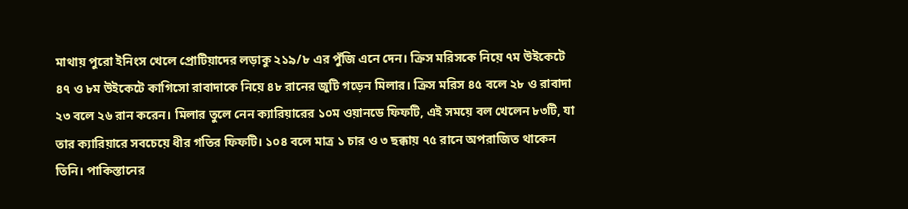মাথায় পুরো ইনিংস খেলে প্রোটিয়াদের লড়াকু ২১৯/৮ এর পুঁজি এনে দেন। ক্রিস মরিসকে নিয়ে ৭ম উইকেটে ৪৭ ও ৮ম উইকেটে কাগিসো রাবাদাকে নিয়ে ৪৮ রানের জুটি গড়েন মিলার। ক্রিস মরিস ৪৫ বলে ২৮ ও রাবাদা ২৩ বলে ২৬ রান করেন। মিলার তুলে নেন ক্যারিয়ারের ১০ম ওয়ানডে ফিফটি, এই সময়ে বল খেলেন ৮৩টি, যা তার ক্যারিয়ারে সবচেয়ে ধীর গতির ফিফটি। ১০৪ বলে মাত্র ১ চার ও ৩ ছক্কায় ৭৫ রানে অপরাজিত থাকেন তিনি। পাকিস্তানের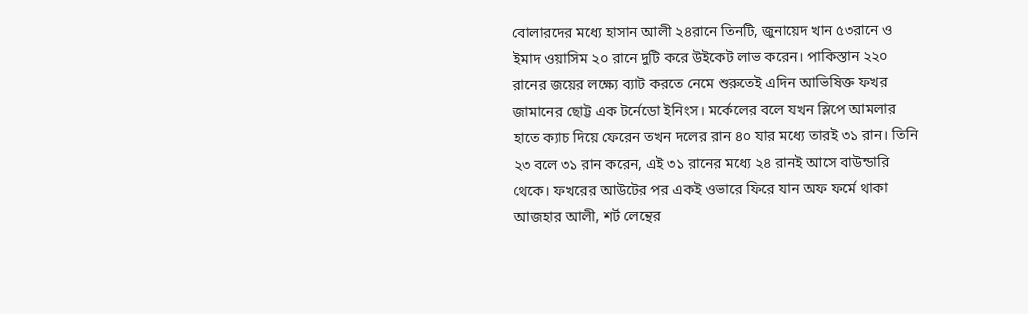বোলারদের মধ্যে হাসান আলী ২৪রানে তিনটি, জুনায়েদ খান ৫৩রানে ও ইমাদ ওয়াসিম ২০ রানে দুটি করে উইকেট লাভ করেন। পাকিস্তান ২২০ রানের জয়ের লক্ষ্যে ব্যাট করতে নেমে শুরুতেই এদিন আভিষিক্ত ফখর জামানের ছোট্ট এক টর্নেডো ইনিংস। মর্কেলের বলে যখন স্লিপে আমলার হাতে ক্যাচ দিয়ে ফেরেন তখন দলের রান ৪০ যার মধ্যে তারই ৩১ রান। তিনি ২৩ বলে ৩১ রান করেন, এই ৩১ রানের মধ্যে ২৪ রানই আসে বাউন্ডারি থেকে। ফখরের আউটের পর একই ওভারে ফিরে যান অফ ফর্মে থাকা আজহার আলী, শর্ট লেন্থের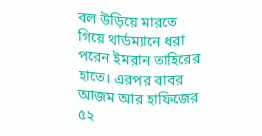বল উড়িয়ে মারতে গিয়ে থার্ডম্যানে ধরা পরেন ইমরান তাহিরের হাতে। এরপর বাবর আজম আর হাফিজের ৫২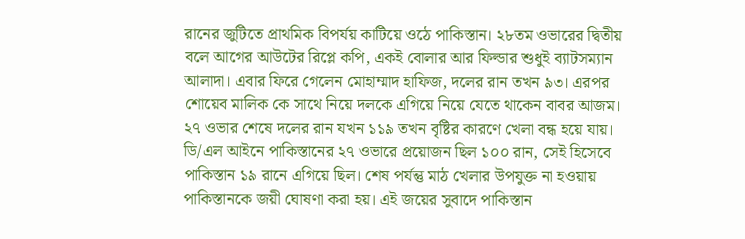রানের জুটিতে প্রাথমিক বিপর্যয় কাটিয়ে ওঠে পাকিস্তান। ২৮তম ওভারের দ্বিতীয় বলে আগের আউটের রিপ্লে কপি, একই বোলার আর ফিল্ডার শুধুই ব্যাটসম্যান আলাদা। এবার ফিরে গেলেন মোহাম্মাদ হাফিজ, দলের রান তখন ৯৩। এরপর শোয়েব মালিক কে সাথে নিয়ে দলকে এগিয়ে নিয়ে যেতে থাকেন বাবর আজম। ২৭ ওভার শেষে দলের রান যখন ১১৯ তখন বৃষ্টির কারণে খেলা বন্ধ হয়ে যায়। ডি/এল আইনে পাকিস্তানের ২৭ ওভারে প্রয়োজন ছিল ১০০ রান, সেই হিসেবে পাকিস্তান ১৯ রানে এগিয়ে ছিল। শেষ পর্যন্তু মাঠ খেলার উপযুক্ত না হওয়ায় পাকিস্তানকে জয়ী ঘোষণা করা হয়। এই জয়ের সুবাদে পাকিস্তান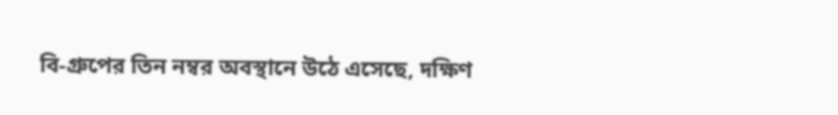বি-গ্রুপের তিন নম্বর অবস্থানে উঠে এসেছে, দক্ষিণ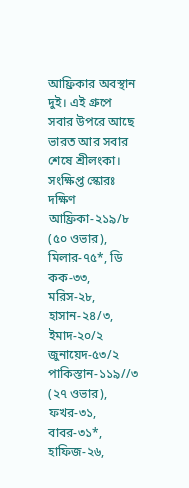আফ্রিকার অবস্থান দুই। এই গ্রুপে সবার উপরে আছে ভারত আর সবার শেষে শ্রীলংকা। সংক্ষিপ্ত স্কোরঃ দক্ষিণ আফ্রিকা-২১৯/৮ (৫০ ওভার), মিলার-৭৫*, ডি কক-৩৩, মরিস-২৮, হাসান-২৪/৩, ইমাদ-২০/২ জুনায়েদ-৫৩/২ পাকিস্তান-১১৯//৩ (২৭ ওভার), ফখর-৩১, বাবর-৩১*, হাফিজ-২৬,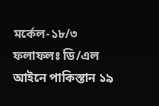মর্কেল-১৮/৩ ফলাফলঃ ডি/এল আইনে পাকিস্তান ১৯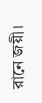রানে জয়ী।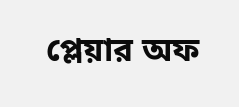প্লেয়ার অফ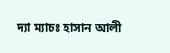দ্যা ম্যাচঃ হাসান আলী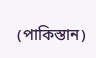(পাকিস্তান)